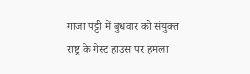गाजा पट्टी में बुधवार को संयुक्त राष्ट्र के गेस्ट हाउस पर हमला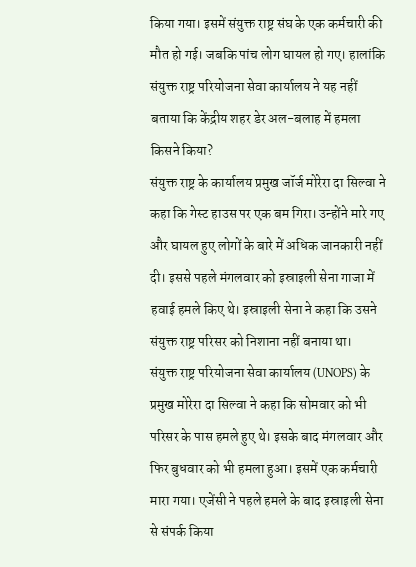किया गया। इसमें संयुक्त राष्ट्र संघ के एक कर्मचारी की मौत हो गई। जबकि पांच लोग घायल हो गए। हालांकि संयुक्त राष्ट्र परियोजना सेवा कार्यालय ने यह नहीं बताया कि केंद्रीय शहर डेर अल-बलाह में हमला किसने किया?
संयुक्त राष्ट्र के कार्यालय प्रमुख जॉर्ज मोरेरा दा सिल्वा ने कहा कि गेस्ट हाउस पर एक बम गिरा। उन्होंने मारे गए और घायल हुए लोगों के बारे में अधिक जानकारी नहीं दी। इससे पहले मंगलवार को इस्राइली सेना गाजा में हवाई हमले किए थे। इस्राइली सेना ने कहा कि उसने संयुक्त राष्ट्र परिसर को निशाना नहीं बनाया था।
संयुक्त राष्ट्र परियोजना सेवा कार्यालय (UNOPS) के प्रमुख मोरेरा दा सिल्वा ने कहा कि सोमवार को भी परिसर के पास हमले हुए थे। इसके बाद मंगलवार और फिर बुधवार को भी हमला हुआ। इसमें एक कर्मचारी मारा गया। एजेंसी ने पहले हमले के बाद इस्राइली सेना से संपर्क किया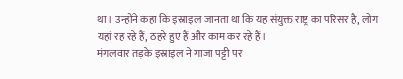था। उन्होंने कहा कि इस्राइल जानता था कि यह संयुक्त राष्ट्र का परिसर है, लोग यहां रह रहे हैं, ठहरे हुए हैं और काम कर रहे हैं।
मंगलवार तड़के इस्राइल ने गाजा पट्टी पर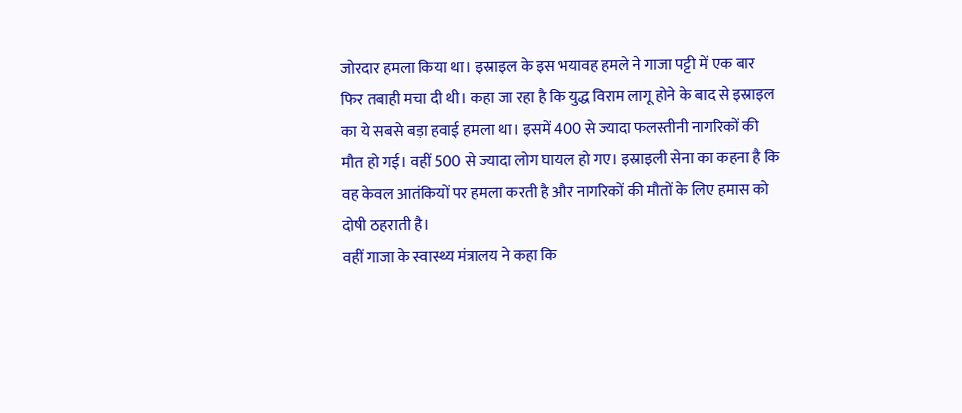जोरदार हमला किया था। इस्राइल के इस भयावह हमले ने गाजा पट्टी में एक बार फिर तबाही मचा दी थी। कहा जा रहा है कि युद्ध विराम लागू होने के बाद से इस्राइल का ये सबसे बड़ा हवाई हमला था। इसमें 400 से ज्यादा फलस्तीनी नागरिकों की मौत हो गई। वहीं 500 से ज्यादा लोग घायल हो गए। इस्राइली सेना का कहना है कि वह केवल आतंकियों पर हमला करती है और नागरिकों की मौतों के लिए हमास को दोषी ठहराती है।
वहीं गाजा के स्वास्थ्य मंत्रालय ने कहा कि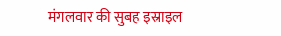मंगलवार की सुबह इस्राइल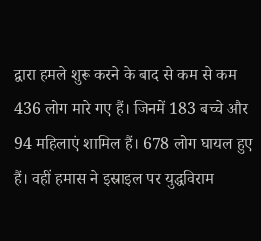द्वारा हमले शुरू करने के बाद से कम से कम 436 लोग मारे गए हैं। जिनमें 183 बच्चे और 94 महिलाएं शामिल हैं। 678 लोग घायल हुए हैं। वहीं हमास ने इस्राइल पर युद्धविराम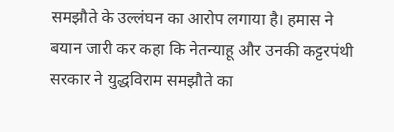समझौते के उल्लंघन का आरोप लगाया है। हमास ने बयान जारी कर कहा कि नेतन्याहू और उनकी कट्टरपंथी सरकार ने युद्धविराम समझौते का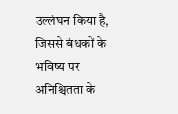उल्लंघन किया है, जिससे बंधकों के भविष्य पर अनिश्चितता के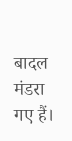बादल मंडरा गए हैं।